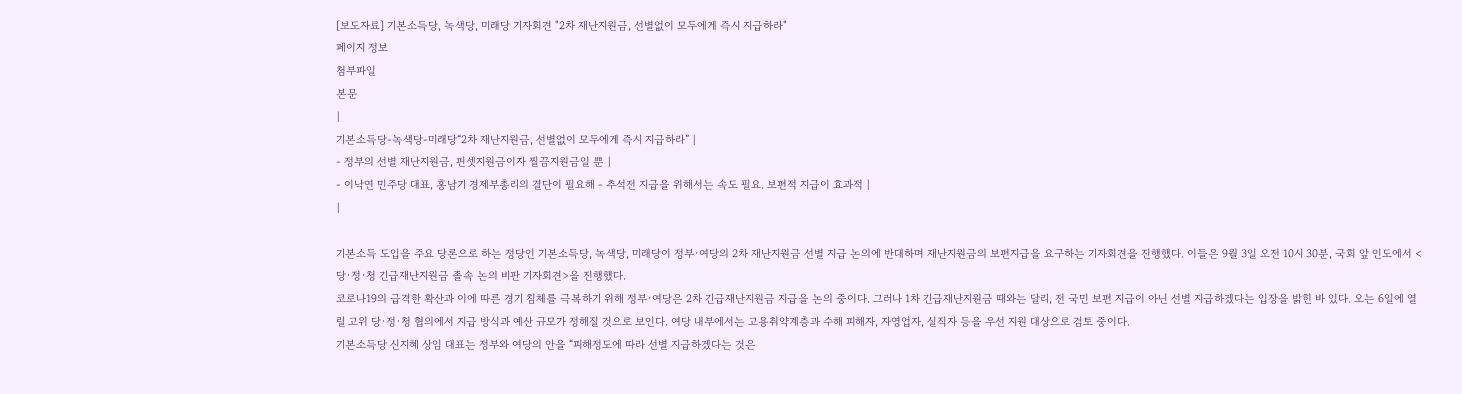[보도자료] 기본소득당, 녹색당, 미래당 기자회견 "2차 재난지원금, 선별없이 모두에게 즉시 지급하라"
페이지 정보
첨부파일
본문
|
기본소득당-녹색당-미래당“2차 재난지원금, 선별없이 모두에게 즉시 지급하라” |
- 정부의 선별 재난지원금, 핀셋지원금이자 찔끔지원금일 뿐 |
- 이낙연 민주당 대표, 홍남기 경제부총리의 결단이 필요해 - 추석전 지급을 위해서는 속도 필요. 보편적 지급이 효과적 |
|

기본소득 도입을 주요 당론으로 하는 정당인 기본소득당, 녹색당, 미래당이 정부·여당의 2차 재난지원금 선별 지급 논의에 반대하며 재난지원금의 보편지급을 요구하는 기자회견을 진행했다. 이들은 9월 3일 오전 10시 30분, 국회 앞 인도에서 <당·정·청 긴급재난지원금 졸속 논의 비판 기자회견>을 진행했다.
코로나19의 급격한 확산과 이에 따른 경기 침체를 극복하기 위해 정부·여당은 2차 긴급재난지원금 지급을 논의 중이다. 그러나 1차 긴급재난지원금 때와는 달리, 전 국민 보편 지급이 아닌 선별 지급하겠다는 입장을 밝힌 바 있다. 오는 6일에 열릴 고위 당·정·청 협의에서 지급 방식과 예산 규모가 정해질 것으로 보인다. 여당 내부에서는 고용취약계층과 수해 피해자, 자영업자, 실직자 등을 우선 지원 대상으로 검토 중이다.
기본소득당 신지혜 상임 대표는 정부와 여당의 안을 “피해정도에 따라 선별 지급하겠다는 것은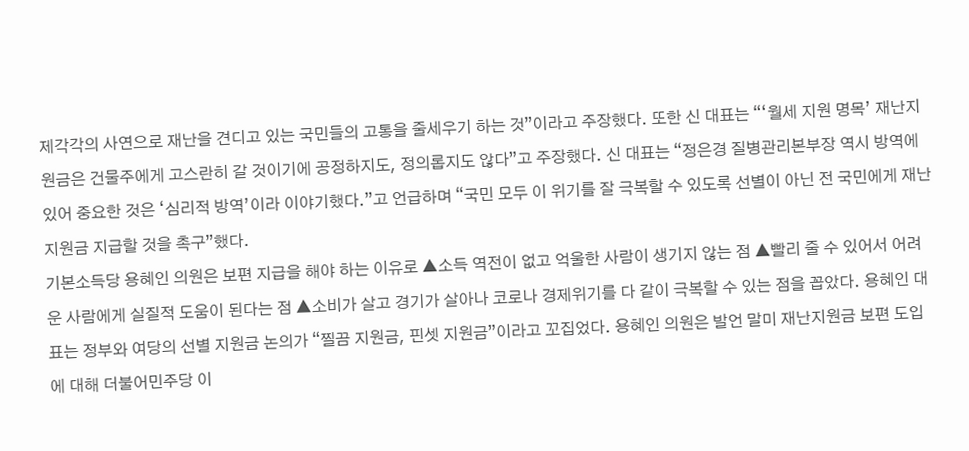제각각의 사연으로 재난을 견디고 있는 국민들의 고통을 줄세우기 하는 것”이라고 주장했다. 또한 신 대표는 “‘월세 지원 명목’ 재난지원금은 건물주에게 고스란히 갈 것이기에 공정하지도, 정의롭지도 않다”고 주장했다. 신 대표는 “정은경 질병관리본부장 역시 방역에 있어 중요한 것은 ‘심리적 방역’이라 이야기했다.”고 언급하며 “국민 모두 이 위기를 잘 극복할 수 있도록 선별이 아닌 전 국민에게 재난지원금 지급할 것을 촉구”했다.
기본소득당 용혜인 의원은 보편 지급을 해야 하는 이유로 ▲소득 역전이 없고 억울한 사람이 생기지 않는 점 ▲빨리 줄 수 있어서 어려운 사람에게 실질적 도움이 된다는 점 ▲소비가 살고 경기가 살아나 코로나 경제위기를 다 같이 극복할 수 있는 점을 꼽았다. 용혜인 대표는 정부와 여당의 선별 지원금 논의가 “찔끔 지원금, 핀셋 지원금”이라고 꼬집었다. 용혜인 의원은 발언 말미 재난지원금 보편 도입에 대해 더불어민주당 이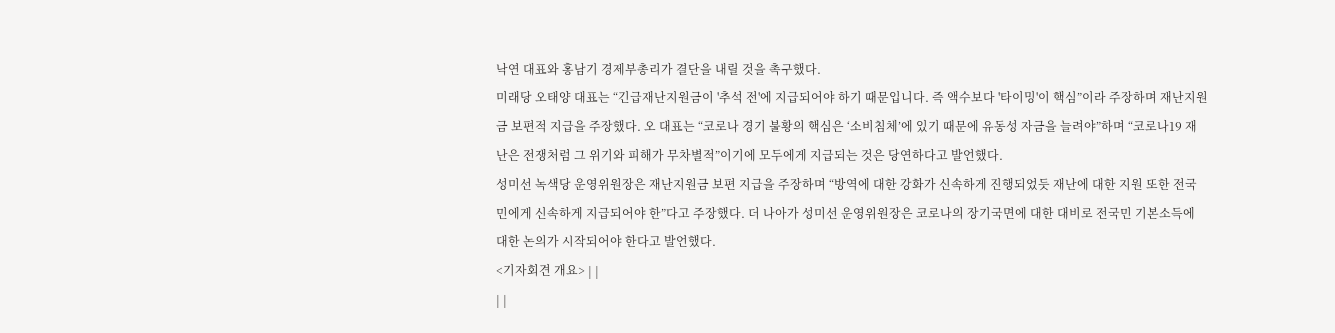낙연 대표와 홍남기 경제부총리가 결단을 내릴 것을 촉구했다.
미래당 오태양 대표는 “긴급재난지원금이 '추석 전'에 지급되어야 하기 때문입니다. 즉 액수보다 '타이밍'이 핵심”이라 주장하며 재난지원금 보편적 지급을 주장했다. 오 대표는 “코로나 경기 불황의 핵심은 ‘소비침체’에 있기 때문에 유동성 자금을 늘려야”하며 “코로나19 재난은 전쟁처럼 그 위기와 피해가 무차별적”이기에 모두에게 지급되는 것은 당연하다고 발언했다.
성미선 녹색당 운영위원장은 재난지원금 보편 지급을 주장하며 “방역에 대한 강화가 신속하게 진행되었듯 재난에 대한 지원 또한 전국민에게 신속하게 지급되어야 한”다고 주장했다. 더 나아가 성미선 운영위원장은 코로나의 장기국면에 대한 대비로 전국민 기본소득에 대한 논의가 시작되어야 한다고 발언했다.
<기자회견 개요> | |
| |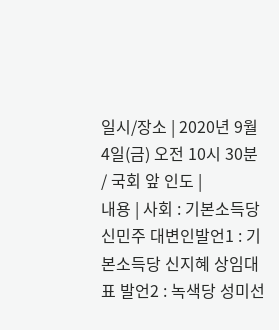일시/장소 | 2020년 9월 4일(금) 오전 10시 30분 / 국회 앞 인도 |
내용 | 사회 : 기본소득당 신민주 대변인발언1 : 기본소득당 신지혜 상임대표 발언2 : 녹색당 성미선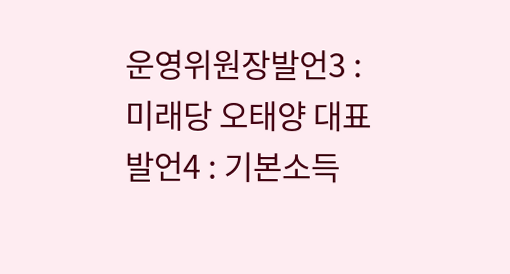운영위원장발언3 : 미래당 오태양 대표 발언4 : 기본소득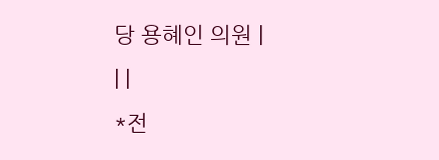당 용혜인 의원 |
| |
*전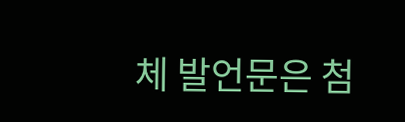체 발언문은 첨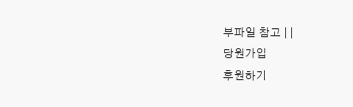부파일 참고 | |
당원가입
후원하기